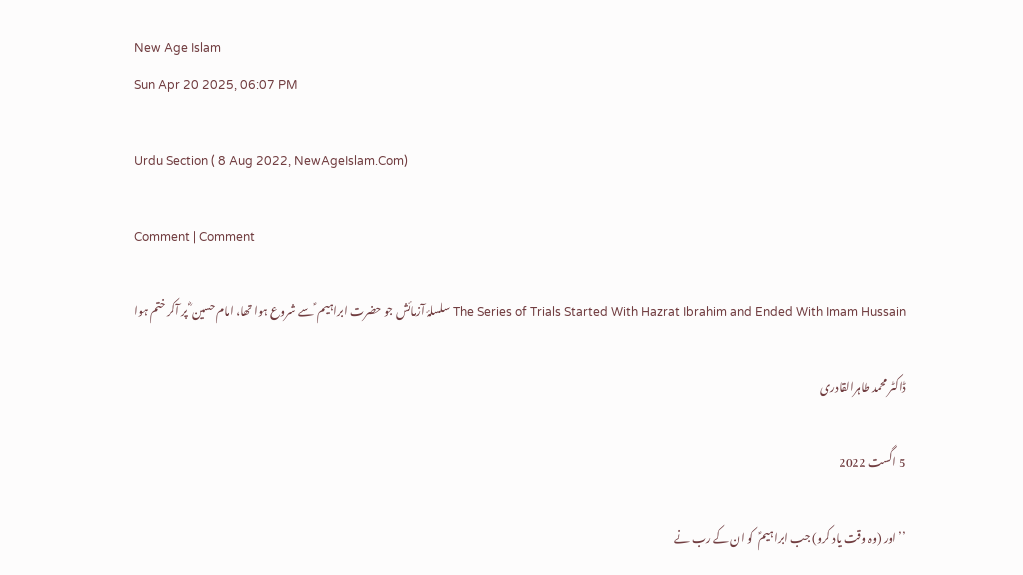New Age Islam
Sun Apr 20 2025, 06:07 PM

Urdu Section ( 8 Aug 2022, NewAgeIslam.Com)

Comment | Comment

The Series of Trials Started With Hazrat Ibrahim and Ended With Imam Hussain سلسلۂ آزمائش جو حضرت ابراہیم ؑ سے شروع ہوا تھا، امام حسین ؓ پر آکر ختم ہوا

ڈاکٹر محمد طاہرالقادری

5 اگست 2022

’’اور (وہ وقت یاد کرو) جب ابراہیمؑ  کو ان کے رب نے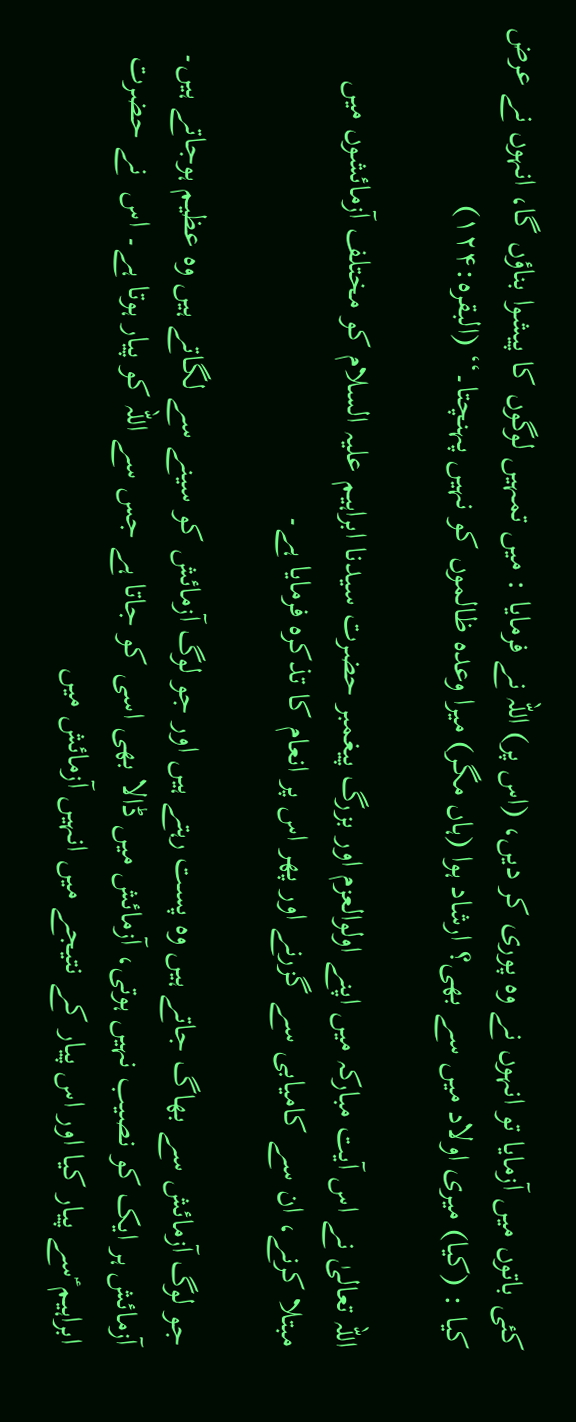کئی باتوں میں آزمایا تو انہوں نے وہ پوری کر دیں، (اس پر) اللہ نے فرمایا : میں تمہیں لوگوں کا پیشوا بناؤں گا، انہوں نے عرض کیا : (کیا) میری اولاد میں سے بھی؟ ارشاد ہوا (ہاں مگر) میرا وعدہ ظالموں کو نہیں پہنچتا۔‘‘ (البقره:۱۲۴)

اللہ تعالیٰ نے اس آیت مبارکہ میں اپنے اولوالعزم اور بزرگ پیغمبر حضرت سیدنا ابراہیم علیہ السلام کو مختلف آزمائشوں میں مبتلا کرنے، ان سے کامیابی سے گزرنے اور پھر اس پر انعام کا تذکرہ فرمایا ہے۔

جو لوگ آزمائش سے بھاگ جاتے ہیں وہ پست رہتے ہیں اور جو لوگ آزمائش کو سینے سے لگاتے ہیں وہ عظیم ہوجاتے ہیں۔ آزمائش ہر ایک کو نصیب نہیں ہوتی، آزمائش میں ڈالا بھی اسی کو جاتا ہے جس سے اللہ کو پیار ہوتا ہے۔ اس  نے حضرت ابراہیم ؑسے پیار کیا اور اس پیار کے نتیجے میں انہیں آزمائش میں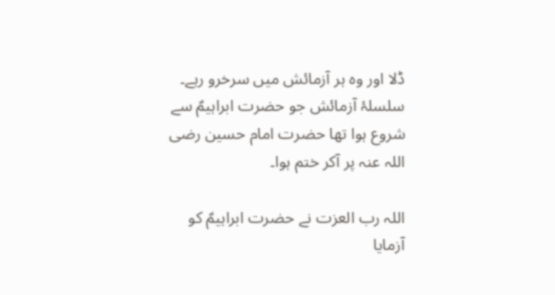ڈلا اور وہ ہر آزمائش میں سرخرو رہے۔ سلسلۂ آزمائش جو حضرت ابراہیمؑ سے شروع ہوا تھا حضرت امام حسین رضی اللہ عنہ پر آکر ختم ہوا۔

اللہ رب العزت نے حضرت ابراہیمؑ کو آزمایا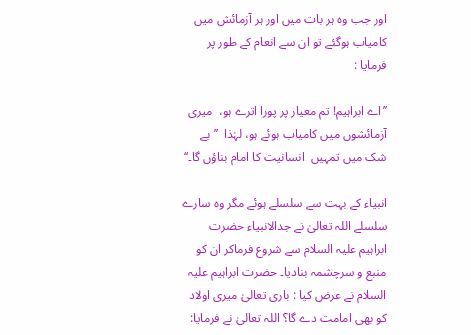اور جب وہ ہر بات میں اور ہر آزمائش میں کامیاب ہوگئے تو ان سے انعام کے طور پر فرمایا :

’’اے ابراہیم! تم معیار پر پورا اترے ہو،  میری آزمائشوں میں کامیاب ہوئے ہو، لہٰذا  ’’بے شک میں تمہیں  انسانیت کا امام بناؤں گا۔‘‘

انبیاء کے بہت سے سلسلے ہوئے مگر وہ سارے سلسلے اللہ تعالیٰ نے جدالانبیاء حضرت ابراہیم علیہ السلام سے شروع فرماکر ان کو منبع و سرچشمہ بنادیا۔ حضرت ابراہیم علیہ السلام نے عرض کیا : باری تعالیٰ میری اولاد کو بھی امامت دے گا؟ اللہ تعالیٰ نے فرمایا: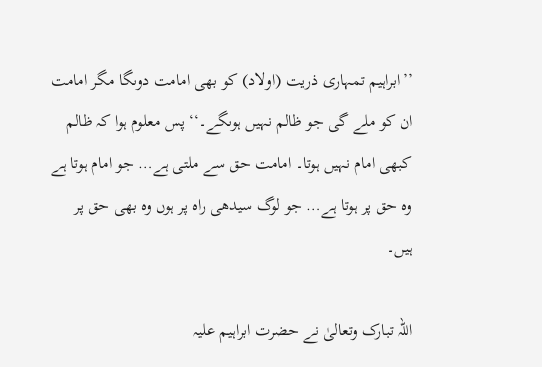’’ابراہیم تمہاری ذریت (اولاد) کو بھی امامت دوںگا مگر امامت ان کو ملے گی جو ظالم نہیں ہوںگے۔‘‘ پس معلوم ہوا کہ ظالم کبھی امام نہیں ہوتا۔ امامت حق سے ملتی ہے… جو امام ہوتا ہے وہ حق پر ہوتا ہے… جو لوگ سیدھی راہ پر ہوں وہ بھی حق پر ہیں۔

اللہ تبارک وتعالیٰ نے حضرت ابراہیم علیہ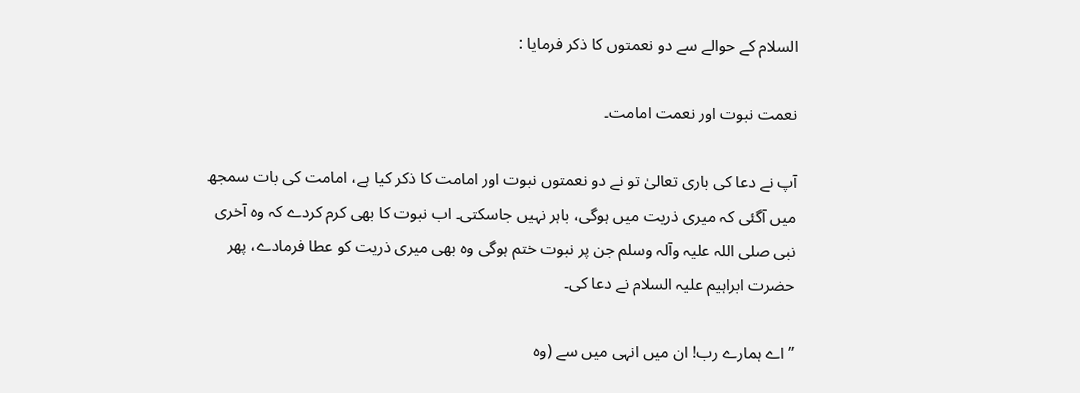السلام کے حوالے سے دو نعمتوں کا ذکر فرمایا :

نعمت نبوت اور نعمت امامت۔

آپ نے دعا کی باری تعالیٰ تو نے دو نعمتوں نبوت اور امامت کا ذکر کیا ہے، امامت کی بات سمجھ میں آگئی کہ میری ذریت میں ہوگی، باہر نہیں جاسکتی۔ اب نبوت کا بھی کرم کردے کہ وہ آخری نبی صلی اللہ علیہ وآلہ وسلم جن پر نبوت ختم ہوگی وہ بھی میری ذریت کو عطا فرمادے، پھر حضرت ابراہیم علیہ السلام نے دعا کی۔

’’اے ہمارے رب! ان میں انہی میں سے (وہ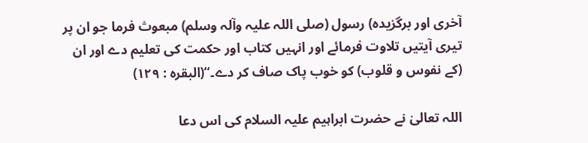آخری اور برگزیدہ) رسول (صلی اللہ علیہ وآلہ وسلم) مبعوث فرما جو ان پر تیری آیتیں تلاوت فرمائے اور انہیں کتاب اور حکمت کی تعلیم دے اور ان (کے نفوس و قلوب) کو خوب پاک صاف کر دے۔‘‘(البقرہ : ۱۲۹)

اللہ تعالیٰ نے حضرت ابراہیم علیہ السلام کی اس دعا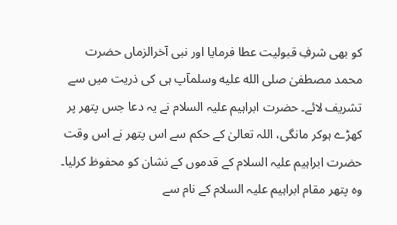کو بھی شرفِ قبولیت عطا فرمایا اور نبی آخرالزماں حضرت محمد مصطفیٰ صلى الله عليه وسلمآپ ہی کی ذریت میں سے تشریف لائے۔ حضرت ابراہیم علیہ السلام نے یہ دعا جس پتھر پر کھڑے ہوکر مانگی، اللہ تعالیٰ کے حکم سے اس پتھر نے اس وقت حضرت ابراہیم علیہ السلام کے قدموں کے نشان کو محفوظ کرلیا۔ وہ پتھر مقام ابراہیم علیہ السلام کے نام سے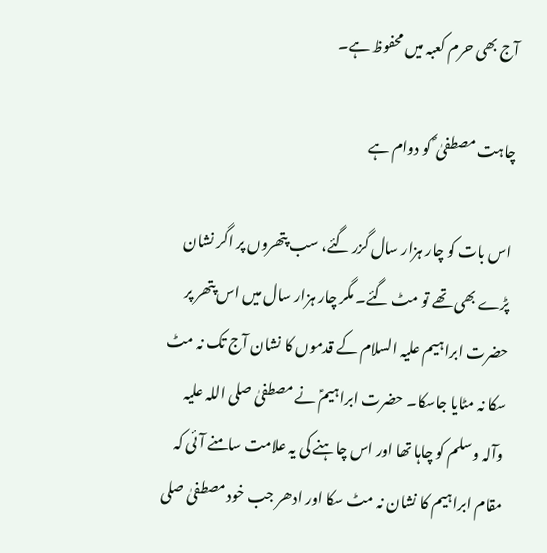آج بھی حرم کعبہ میں محفوظ ہے۔

چاہت مصطفیٰ ؐ کو دوام ہے

اس بات کو چار ہزار سال گزر گئے، سب پتھروں پر اگر نشان پڑے بھی تھے تو مٹ گئے۔ مگر چار ہزار سال میں اس پتھر پر حضرت ابراہیم علیہ السلام کے قدموں کا نشان آج تک نہ مٹ سکا نہ مٹایا جاسکا۔ حضرت ابراہیمؑ نے مصطفیٰ صلی اللہ علیہ وآلہ وسلم کو چاہا تھا اور اس چاہنے کی یہ علامت سامنے آئی کہ مقام ابراہیم کا نشان نہ مٹ سکا اور ادھر جب خود مصطفیٰ صلی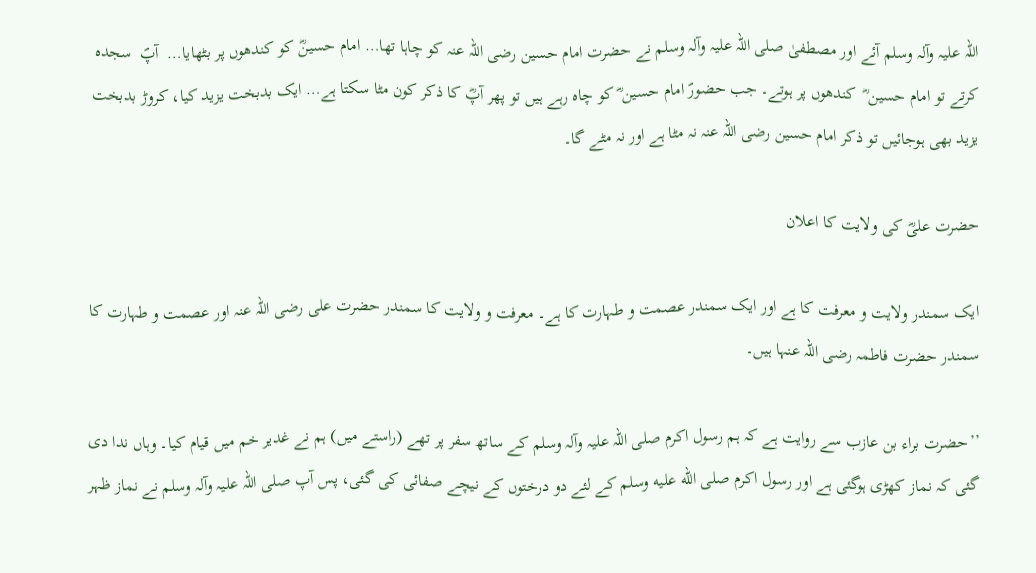اللہ علیہ وآلہ وسلم آئے اور مصطفیٰ صلی اللہ علیہ وآلہ وسلم نے حضرت امام حسین رضی اللہ عنہ کو چاہا تھا… امام حسینؓ کو کندھوں پر بٹھایا…  آپؐ  سجدہ کرتے تو امام حسین ؓ  کندھوں پر ہوتے۔ جب حضورؐ امام حسین ؓ کو چاہ رہے ہیں تو پھر آپؓ کا ذکر کون مٹا سکتا ہے… ایک بدبخت یزید کیا، کروڑ بدبخت یزید بھی ہوجائیں تو ذکر امام حسین رضی اللہ عنہ نہ مٹا ہے اور نہ مٹے گا۔

حضرت علیؓ کی ولایت کا اعلان

ایک سمندر ولایت و معرفت کا ہے اور ایک سمندر عصمت و طہارت کا ہے۔ معرفت و ولایت کا سمندر حضرت علی رضی اللہ عنہ اور عصمت و طہارت کا سمندر حضرت فاطمہ رضی اللہ عنہا ہیں۔

’’حضرت براء بن عازب سے روایت ہے کہ ہم رسول اکرم صلی اللہ علیہ وآلہ وسلم کے ساتھ سفر پر تھے (راستے میں) ہم نے غدیر خم میں قیام کیا۔ وہاں ندا دی گئی کہ نماز کھڑی ہوگئی ہے اور رسول اکرم صلى الله عليه وسلم کے لئے دو درختوں کے نیچے صفائی کی گئی، پس آپ صلی اللہ علیہ وآلہ وسلم نے نماز ظہر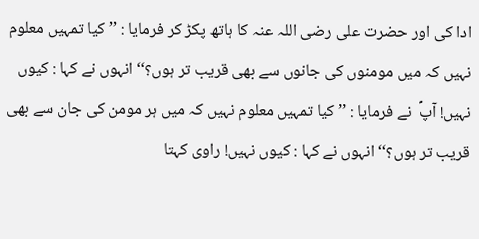ادا کی اور حضرت علی رضی اللہ عنہ کا ہاتھ پکڑ کر فرمایا : ’’کیا تمہیں معلوم نہیں کہ میں مومنوں کی جانوں سے بھی قریب تر ہوں؟‘‘ انہوں نے کہا : کیوں نہیں! آپؐ  نے فرمایا : ’’کیا تمہیں معلوم نہیں کہ میں ہر مومن کی جان سے بھی قریب تر ہوں؟‘‘ انہوں نے کہا : کیوں نہیں! راوی کہتا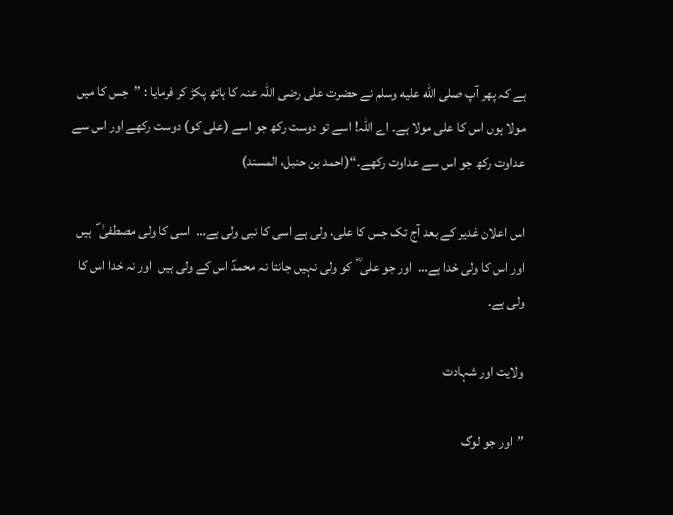ہے کہ پھر آپ صلى الله عليه وسلم نے حضرت علی رضی اللہ عنہ کا ہاتھ پکڑ کر فرمایا : ’’جس کا میں مولا ہوں اس کا علی مولا ہے۔ اے اللہ! اسے تو دوست رکھ جو اسے (علی کو) دوست رکھے اور اس سے عداوت رکھ جو اس سے عداوت رکھے۔‘‘(احمد بن حنبل، المسند)

اس اعلان غدیر کے بعد آج تک جس کا علی، ولی ہے اسی کا نبی ولی ہے…  اسی کا ولی مصطفیٰ ؐ  ہیں اور اس کا ولی خدا ہے…  اور جو علی ؓ  کو ولی نہیں جانتا نہ محمدؐ اس کے ولی ہیں  اور نہ خدا اس کا ولی ہے۔

ولایت اور شہادت

’’اور جو لوگ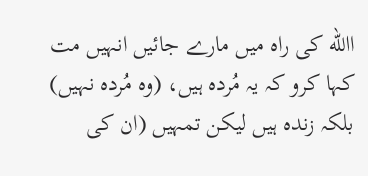االله کی راہ میں مارے جائیں انہیں مت کہا کرو کہ یہ مُردہ ہیں، (وہ مُردہ نہیں) بلکہ زندہ ہیں لیکن تمہیں (ان کی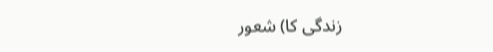زندگی کا) شعور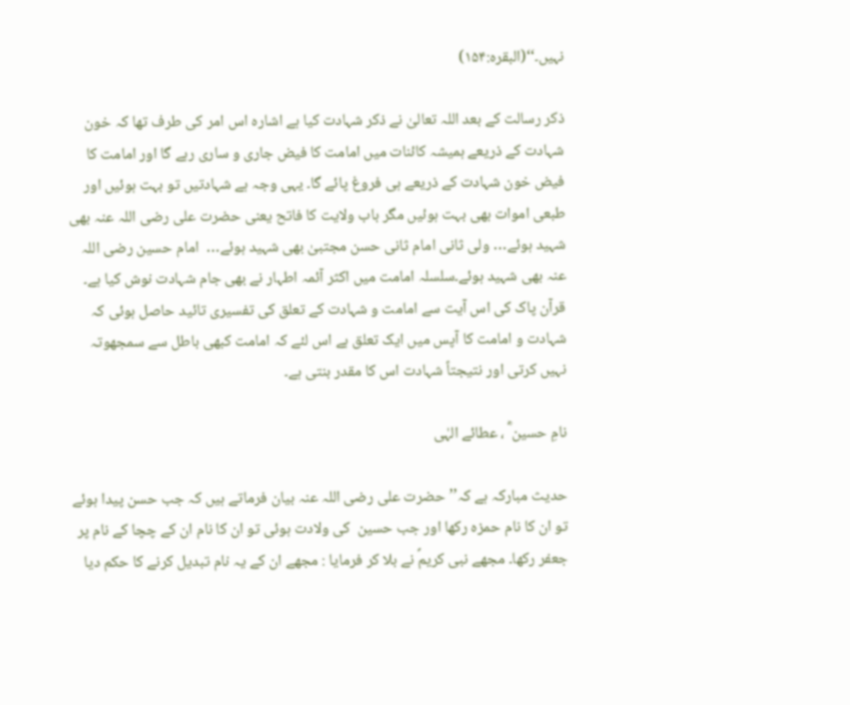نہیں۔‘‘(البقره:۱۵۴)

ذکر رسالت کے بعد اللہ تعالیٰ نے ذکر شہادت کیا ہے اشارہ اس امر کی طرف تھا کہ خون شہادت کے ذریعے ہمیشہ کائنات میں امامت کا فیض جاری و ساری رہے گا اور امامت کا فیض خون شہادت کے ذریعے ہی فروغ پائے گا۔ یہی وجہ ہے شہادتیں تو بہت ہوئیں اور طبعی اموات بھی بہت ہوئیں مگر باب ولایت کا فاتح یعنی حضرت علی رضی اللہ عنہ بھی شہید ہوئے… ولی ثانی امام ثانی حسن مجتبیٰ بھی شہید ہوئے…  امام حسین رضی اللہ عنہ بھی شہید ہوئے۔سلسلہ امامت میں اکثر آئمہ اطہار نے بھی جام شہادت نوش کیا ہے۔ قرآن پاک کی اس آیت سے امامت و شہادت کے تعلق کی تفسیری تائید حاصل ہوئی کہ شہادت و امامت کا آپس میں ایک تعلق ہے اس لئے کہ امامت کبھی باطل سے سمجھوتہ نہیں کرتی اور نتیجتاً شہادت اس کا مقدر بنتی ہے۔

نامِ حسین ؓ ، عطائے الہٰی

حدیث مبارکہ ہے کہ’’حضرت علی رضی اللہ عنہ بیان فرماتے ہیں کہ جب حسن پیدا ہوئے تو ان کا نام حمزہ رکھا اور جب حسین  کی ولادت ہوئی تو ان کا نام ان کے چچا کے نام پر جعفر رکھا۔ مجھے نبی کریمؐ نے بلا کر فرمایا : مجھے ان کے یہ نام تبدیل کرنے کا حکم دیا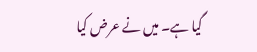گیا ہے۔ میں نے عرض کیا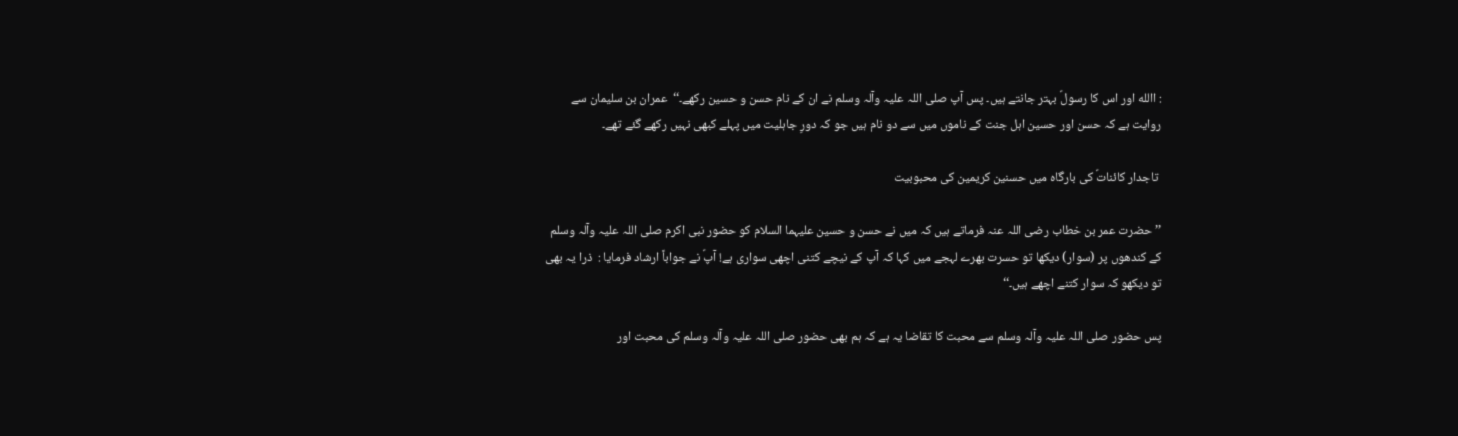: االله اور اس کا رسولؐ بہتر جانتے ہیں۔ پس آپ صلی اللہ علیہ وآلہ وسلم نے ان کے نام حسن و حسین رکھے۔‘‘  عمران بن سلیمان سے روایت ہے کہ حسن اور حسین اہل جنت کے ناموں میں سے دو نام ہیں جو کہ دورِ جاہلیت میں پہلے کبھی نہیں رکھے گئے تھے۔

 تاجدار کائناتؐ کی بارگاہ میں حسنین کریمین کی محبوبیت

’’حضرت عمر بن خطاب رضی اللہ عنہ فرماتے ہیں کہ میں نے حسن و حسین علیہما السلام کو حضور نبی اکرم صلی اللہ علیہ وآلہ وسلم کے کندھوں پر (سوار) دیکھا تو حسرت بھرے لہجے میں کہا کہ آپ کے نیچے کتنی اچھی سواری ہے! آپؐ نے جواباً ارشاد فرمایا :  ذرا یہ بھی تو دیکھو کہ سوار کتنے اچھے ہیں۔‘‘

پس حضور صلی اللہ علیہ وآلہ وسلم سے محبت کا تقاضا یہ ہے کہ ہم بھی حضور صلی اللہ علیہ وآلہ وسلم کی محبت اور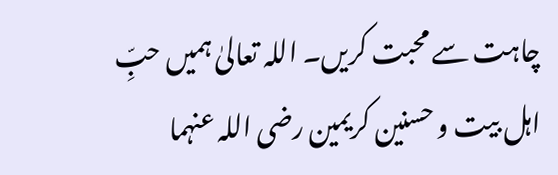چاہت سے محبت کریں۔ اللہ تعالیٰ ہمیں حبِّ اہل بیت و حسنین کریمین رضی اللہ عنہما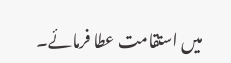میں استقامت عطا فرمائے۔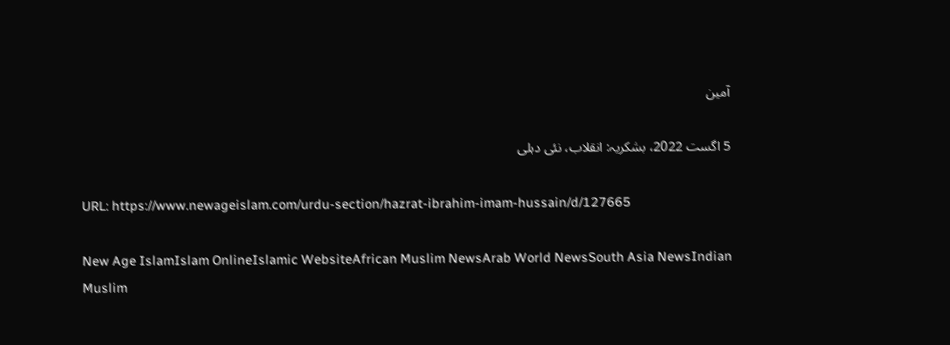آمین

5 اگست 2022، بشکریہ: انقلاب، نئی دہلی

URL: https://www.newageislam.com/urdu-section/hazrat-ibrahim-imam-hussain/d/127665

New Age IslamIslam OnlineIslamic WebsiteAfrican Muslim NewsArab World NewsSouth Asia NewsIndian Muslim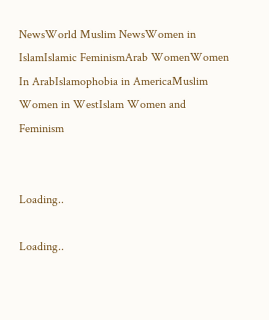NewsWorld Muslim NewsWomen in IslamIslamic FeminismArab WomenWomen In ArabIslamophobia in AmericaMuslim Women in WestIslam Women and Feminism


Loading..

Loading..